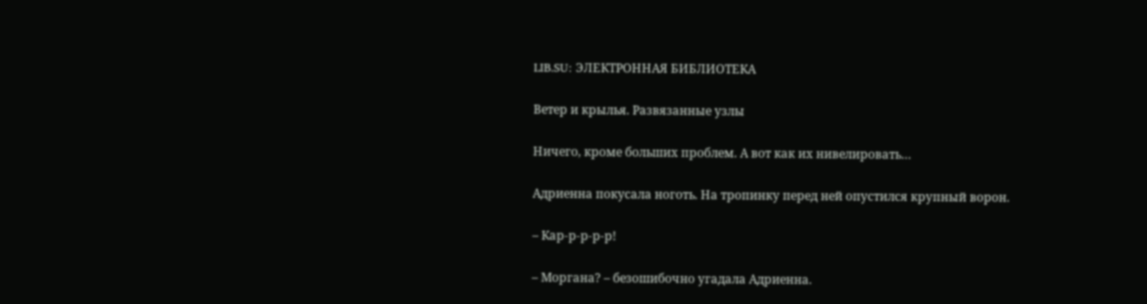LIB.SU: ЭЛЕКТРОННАЯ БИБЛИОТЕКА

Ветер и крылья. Развязанные узлы

Ничего, кроме больших проблем. А вот как их нивелировать…

Адриенна покусала ноготь. На тропинку перед ней опустился крупный ворон.

– Кар‑р‑р‑р‑р!

– Моргана? – безошибочно угадала Адриенна.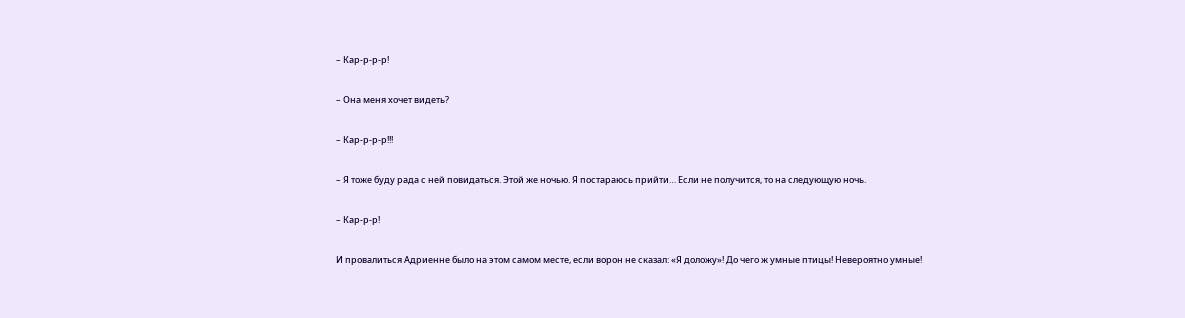– Кар‑р‑р‑р!

– Она меня хочет видеть?

– Кар‑р‑р‑р!!!

– Я тоже буду рада с ней повидаться. Этой же ночью. Я постараюсь прийти… Если не получится, то на следующую ночь.

– Кар‑р‑р!

И провалиться Адриенне было на этом самом месте, если ворон не сказал: «Я доложу»! До чего ж умные птицы! Невероятно умные!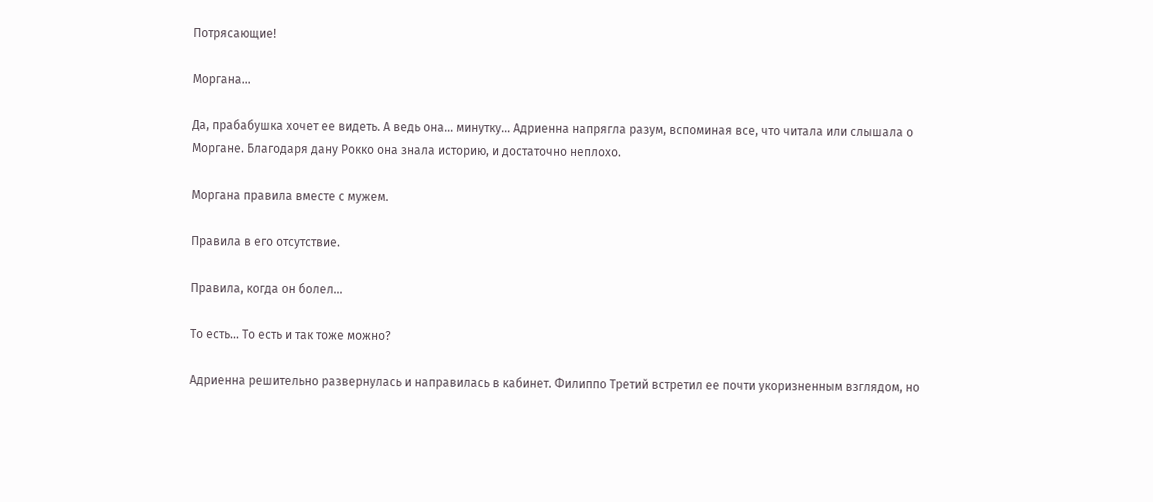Потрясающие!

Моргана…

Да, прабабушка хочет ее видеть. А ведь она… минутку… Адриенна напрягла разум, вспоминая все, что читала или слышала о Моргане. Благодаря дану Рокко она знала историю, и достаточно неплохо.

Моргана правила вместе с мужем.

Правила в его отсутствие.

Правила, когда он болел…

То есть… То есть и так тоже можно?

Адриенна решительно развернулась и направилась в кабинет. Филиппо Третий встретил ее почти укоризненным взглядом, но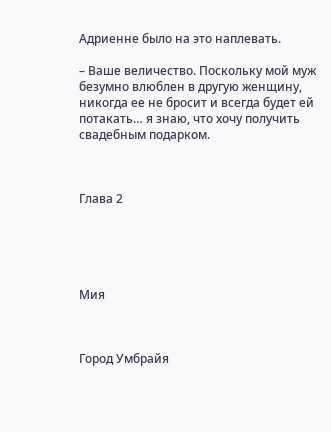Адриенне было на это наплевать.

– Ваше величество. Поскольку мой муж безумно влюблен в другую женщину, никогда ее не бросит и всегда будет ей потакать… я знаю, что хочу получить свадебным подарком.



Глава 2





Мия



Город Умбрайя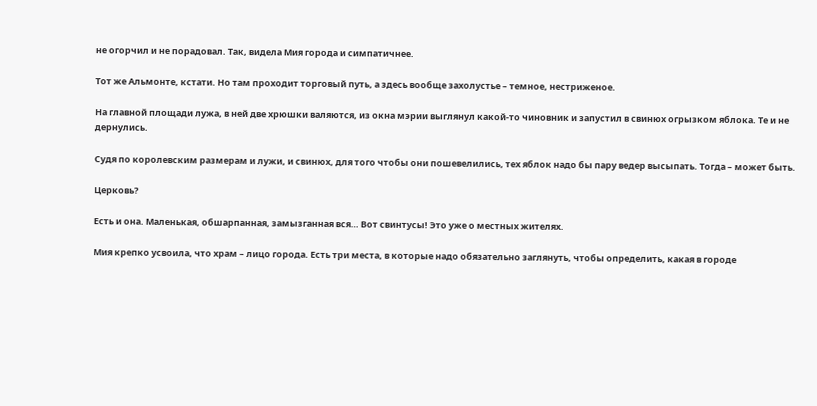не огорчил и не порадовал. Так, видела Мия города и симпатичнее.

Тот же Альмонте, кстати. Но там проходит торговый путь, а здесь вообще захолустье – темное, нестриженое.

На главной площади лужа, в ней две хрюшки валяются, из окна мэрии выглянул какой‑то чиновник и запустил в свинюх огрызком яблока. Те и не дернулись.

Судя по королевским размерам и лужи, и свинюх, для того чтобы они пошевелились, тех яблок надо бы пару ведер высыпать. Тогда – может быть.

Церковь?

Есть и она. Маленькая, обшарпанная, замызганная вся… Вот свинтусы! Это уже о местных жителях.

Мия крепко усвоила, что храм – лицо города. Есть три места, в которые надо обязательно заглянуть, чтобы определить, какая в городе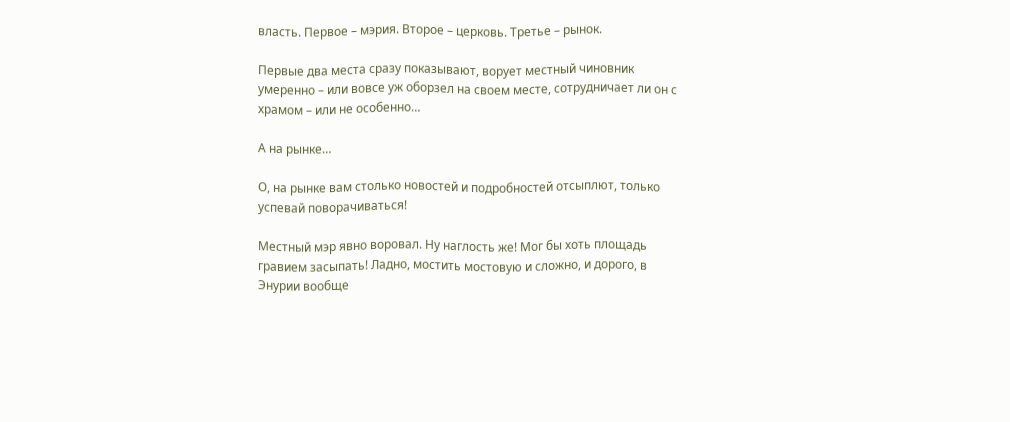власть. Первое – мэрия. Второе – церковь. Третье – рынок.

Первые два места сразу показывают, ворует местный чиновник умеренно – или вовсе уж оборзел на своем месте, сотрудничает ли он с храмом – или не особенно…

А на рынке…

О, на рынке вам столько новостей и подробностей отсыплют, только успевай поворачиваться!

Местный мэр явно воровал. Ну наглость же! Мог бы хоть площадь гравием засыпать! Ладно, мостить мостовую и сложно, и дорого, в Энурии вообще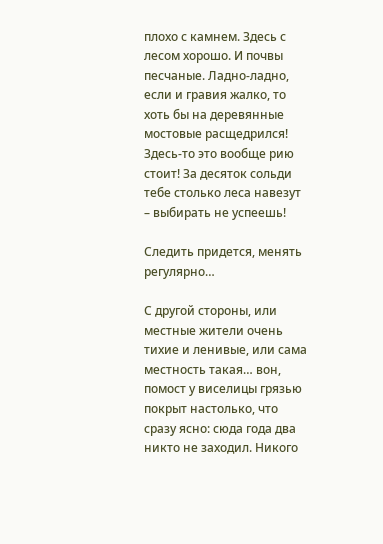плохо с камнем. Здесь с лесом хорошо. И почвы песчаные. Ладно‑ладно, если и гравия жалко, то хоть бы на деревянные мостовые расщедрился! Здесь‑то это вообще рию стоит! За десяток сольди тебе столько леса навезут – выбирать не успеешь!

Следить придется, менять регулярно…

С другой стороны, или местные жители очень тихие и ленивые, или сама местность такая… вон, помост у виселицы грязью покрыт настолько, что сразу ясно: сюда года два никто не заходил. Никого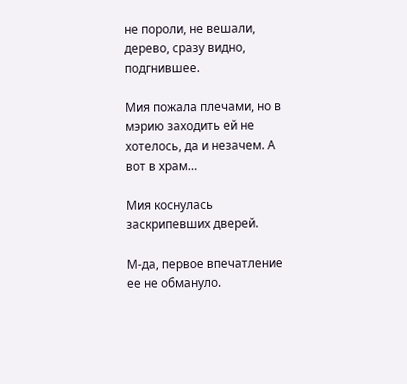не пороли, не вешали, дерево, сразу видно, подгнившее.

Мия пожала плечами, но в мэрию заходить ей не хотелось, да и незачем. А вот в храм…

Мия коснулась заскрипевших дверей.

М‑да, первое впечатление ее не обмануло.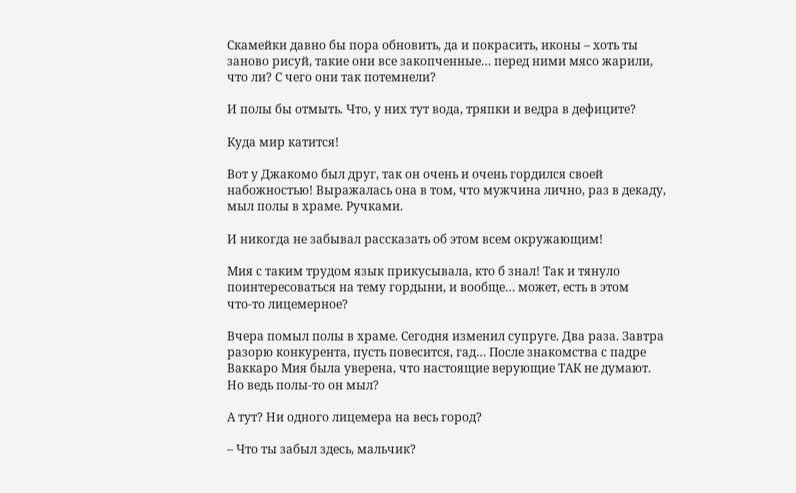Скамейки давно бы пора обновить, да и покрасить, иконы – хоть ты заново рисуй, такие они все закопченные… перед ними мясо жарили, что ли? С чего они так потемнели?

И полы бы отмыть. Что, у них тут вода, тряпки и ведра в дефиците?

Куда мир катится!

Вот у Джакомо был друг, так он очень и очень гордился своей набожностью! Выражалась она в том, что мужчина лично, раз в декаду, мыл полы в храме. Ручками.

И никогда не забывал рассказать об этом всем окружающим!

Мия с таким трудом язык прикусывала, кто б знал! Так и тянуло поинтересоваться на тему гордыни, и вообще… может, есть в этом что‑то лицемерное?

Вчера помыл полы в храме. Сегодня изменил супруге. Два раза. Завтра разорю конкурента, пусть повесится, гад… После знакомства с падре Ваккаро Мия была уверена, что настоящие верующие ТАК не думают. Но ведь полы‑то он мыл?

А тут? Ни одного лицемера на весь город?

– Что ты забыл здесь, мальчик?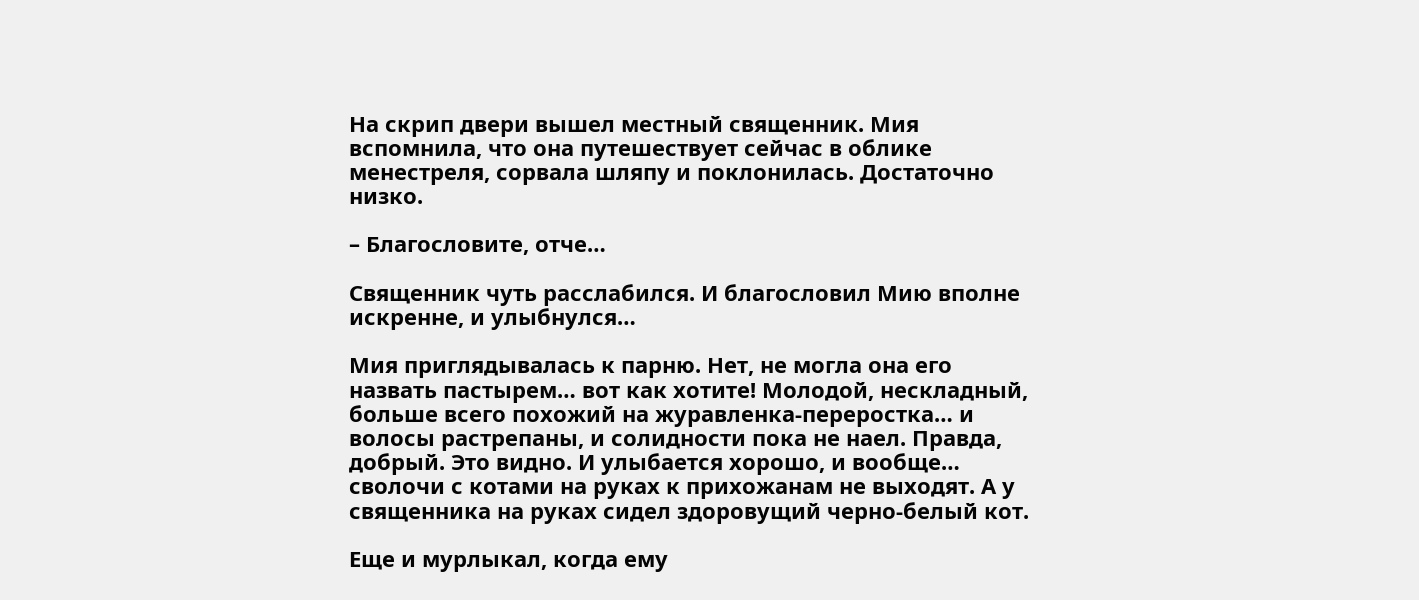На скрип двери вышел местный священник. Мия вспомнила, что она путешествует сейчас в облике менестреля, сорвала шляпу и поклонилась. Достаточно низко.

– Благословите, отче…

Священник чуть расслабился. И благословил Мию вполне искренне, и улыбнулся…

Мия приглядывалась к парню. Нет, не могла она его назвать пастырем… вот как хотите! Молодой, нескладный, больше всего похожий на журавленка‑переростка… и волосы растрепаны, и солидности пока не наел. Правда, добрый. Это видно. И улыбается хорошо, и вообще… сволочи с котами на руках к прихожанам не выходят. А у священника на руках сидел здоровущий черно‑белый кот.

Еще и мурлыкал, когда ему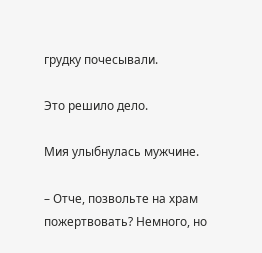грудку почесывали.

Это решило дело.

Мия улыбнулась мужчине.

– Отче, позвольте на храм пожертвовать? Немного, но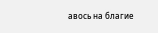авось на благие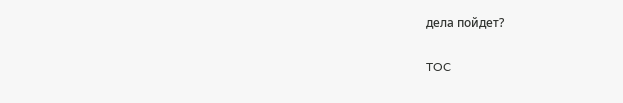дела пойдет?

TOC